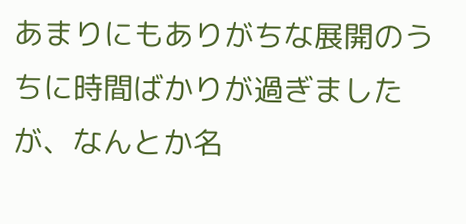あまりにもありがちな展開のうちに時間ばかりが過ぎましたが、なんとか名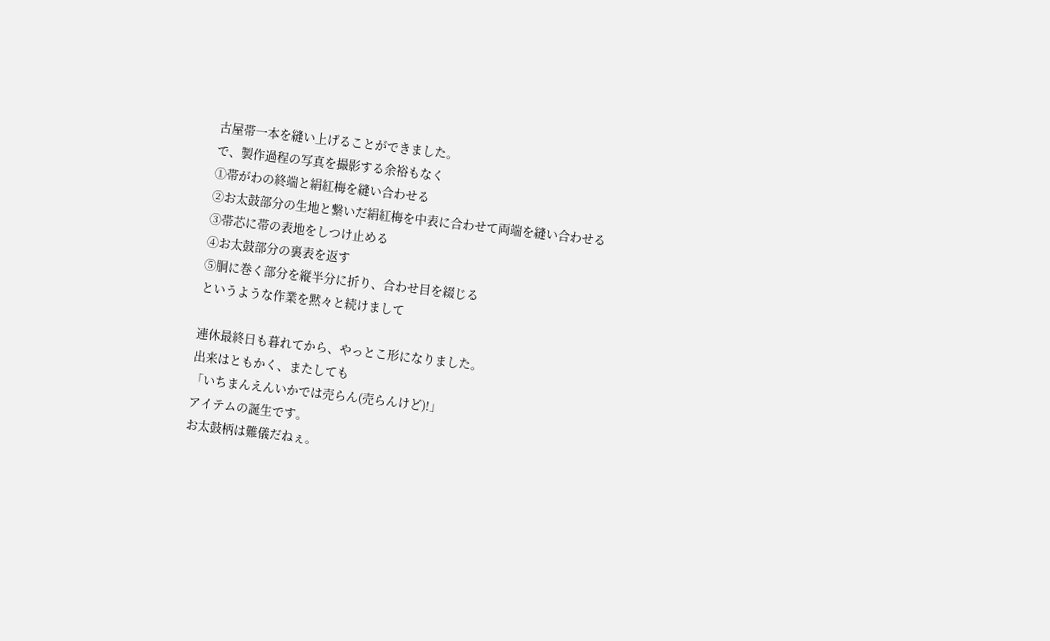古屋帯一本を縫い上げることができました。
で、製作過程の写真を撮影する余裕もなく
①帯がわの終端と絹紅梅を縫い合わせる
②お太鼓部分の生地と繋いだ絹紅梅を中表に合わせて両端を縫い合わせる
③帯芯に帯の表地をしつけ止める
④お太鼓部分の裏表を返す
⑤胴に巻く部分を縦半分に折り、合わせ目を綴じる
というような作業を黙々と続けまして

連休最終日も暮れてから、やっとこ形になりました。
出来はともかく、またしても
「いちまんえんいかでは売らん(売らんけど)!」
アイテムの誕生です。
お太鼓柄は難儀だねぇ。